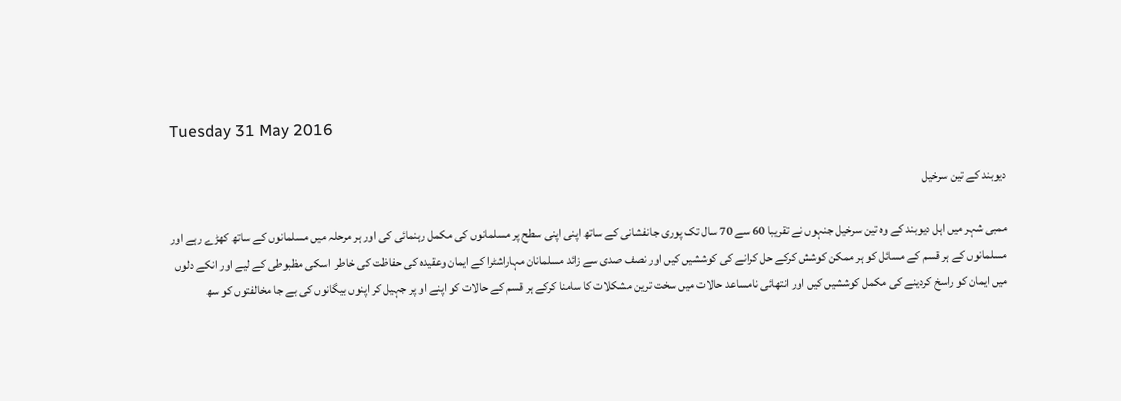Tuesday 31 May 2016

دیوبند کے تین سرخیل

ممبی شہر میں اہل دیوبند کے وہ تین سرخیل جنہوں نے تقریبا 60 سے 70 سال تک پوری جانفشانی کے ساتھ اپنی اپنی سطح پر مسلمانوں کی مکمل رہنمائی کی اور ہر مرحلہ میں مسلمانوں کے ساتھ کھڑے رہے اور مسلمانوں کے ہر قسم کے مسائل کو ہر ممکن کوشش کرکے حل کرانے کی کوششیں کیں اور نصف صدی سے زائد مسلمانان مہاراشٹرا کے ایمان وعقیدہ کی حفاظت کی خاطر  اسکی مظبوطی کے لیے اور انکے دلوں میں ایمان کو راسخ کردینے کی مکمل کوششیں کیں اور انتھائی نامساعد حالات میں سخت ترین مشکلات کا سامنا کرکے ہر قسم کے حالات کو اپنے او پر جہیل کر اپنوں بیگانوں کی بے جا مخالفتوں کو سھ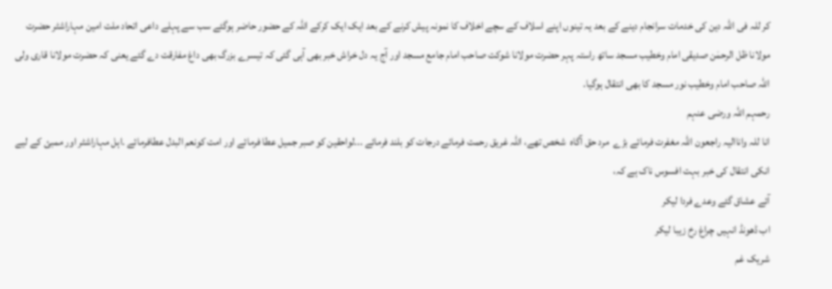کر للہ فی اللہ دین کی خدمات سرانجام دینے کے بعد یہ تینوں اپنے اسلاف کے سچے اخلاف کا نمونہ پیش کرنے کے بعد ایک ایک کرکے اللہ کے حضور حاضر ہوگئے سب سے پہلے داعی اتحاد ملت امین مہاراشٹر حضرت مولانا ظل الرحمٰن صدیقی امام وخطيب مسجد ساتھ راستہ پہر حضرت مولانا شوکت صاحب امام جامع مسجد اور آج یہ دل خراش خبر بھی آہی گئی کہ تیسرے بزرگ بھی داغ مفارقت دے گئے یعنی کہ حضرت مولانا قاری ولی اللہ صاحب امام وخطيب نور مسجد کا بھی انتقال ہوگیا.
رحمہم اللہ ورضی عنہم
انا للہ واناالیہ راجعون اللہ مغفرت فرمائے بڑے  مرد حق آگاہ  شخص تھے، اللہ غریق رحمت فرمائے درجات کو بلند فرمائے ...لواحقین کو صبر جمیل عطا فرمائے اور امت کونعم البدل عطافرمائے .اہل مہاراشٹر اور ممبئ کے لیے انکی انتقال کی خبر بہت افسوس ناک ہے کہ،
آئے عشاق گئے وعدے فردا لیکر
اب ڈھونڈ انہیں چراغ رخ زیبا لیکر
شریک غم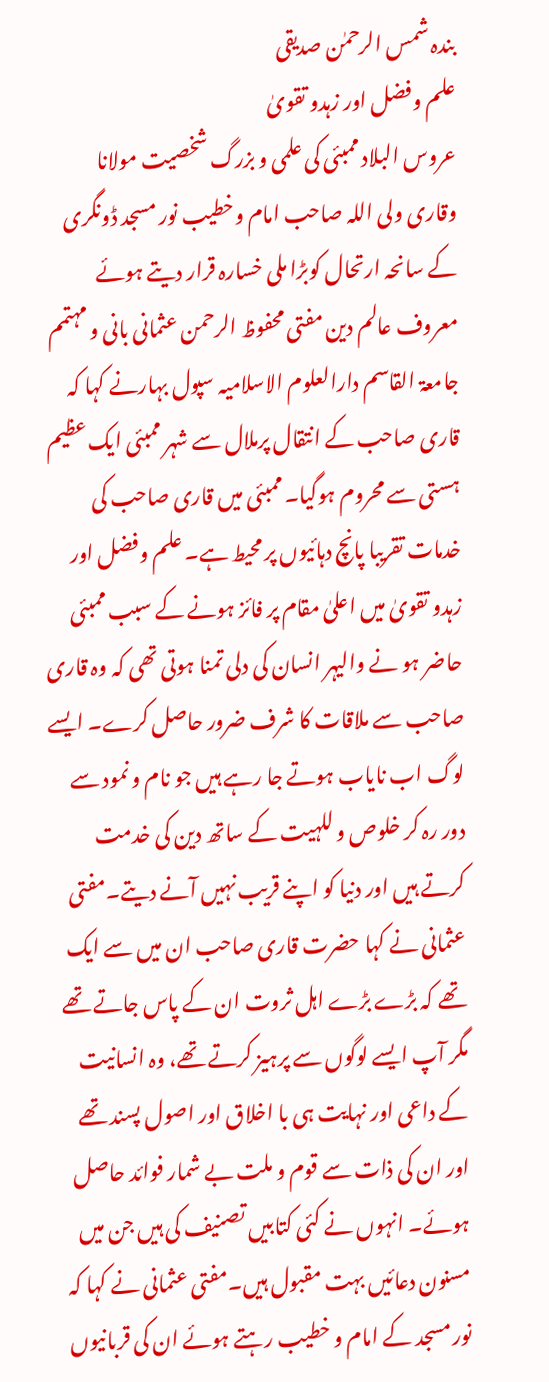بندہ شمس الرحمٰن صدیقی
علم وفضل اور زہدو تقویٰ
عروس البلاد ممبئی کی علمی و بزرگ شخصیت مولانا وقاری ولی اللہ صاحب امام وخطیب نور مسجد ڈونگری کے سانحہ ارتحال کوبڑا ملی خسارہ قرار دیتے ہوئے معروف عالم دین مفتی محفوظ الرحمن عثمانی بانی و مہتمم جامعۃ القاسم دارالعلوم الاسلامیہ سپول بہارنے کہا کہ قاری صاحب کے انتقال پرملال سے شہر ممبئی ایک عظیم ہستی سے محروم ہوگیا۔ ممبئی میں قاری صاحب کی خدمات تقریبا پانچ دہائیوں پر محیط ہے۔ علم وفضل اور زہدو تقویٰ میں اعلیٰ مقام پر فائز ہونے کے سبب ممبئی حاضر ہو نے والیہر انسان کی دلی تمنا ہوتی تھی کہ وہ قاری صاحب سے ملاقات کا شرف ضرور حاصل کرے۔ ایسے لوگ اب نایاب ہوتے جا رہے ہیں جو نام و نمود سے دور رہ کر خلوص و للہیت کے ساتھ دین کی خدمت کرتے ہیں اور دنیا کو اپنے قریب نہیں آنے دیتے۔مفتی عثمانی نے کہا حضرت قاری صاحب ان میں سے ایک تھے کہ بڑے بڑے اہل ثروت ان کے پاس جاتے تھے مگر آپ ایسے لوگوں سے پرہیز کرتے تھے، وہ انسانیت کے داعی اور نہایت ہی با اخلاق اور اصول پسند تھے اور ان کی ذات سے قوم و ملت بے شمار فوائد حاصل ہوئے۔ انہوں نے کئی کتابیں تصنیف کی ہیں جن میں مسنون دعائیں بہت مقبول ہیں۔مفتی عثمانی نے کہا کہ نور مسجد کے امام و خطیب رہتے ہوئے ان کی قربانیوں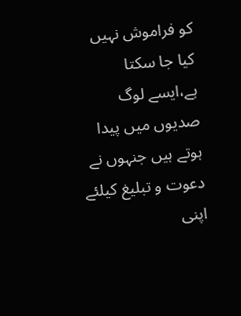کو فراموش نہیں کیا جا سکتا ہے،ایسے لوگ صدیوں میں پیدا ہوتے ہیں جنہوں نے دعوت و تبلیغ کیلئے اپنی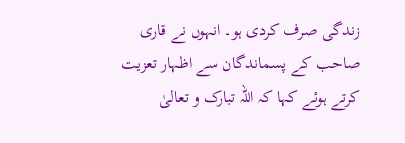زندگی صرف کردی ہو۔ انہوں نے قاری صاحب کے پسماندگان سے اظہار تعزیت کرتے ہوئے کہا کہ اللہ تبارک و تعالیٰ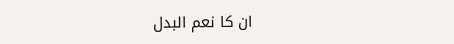ان کا نعم البدل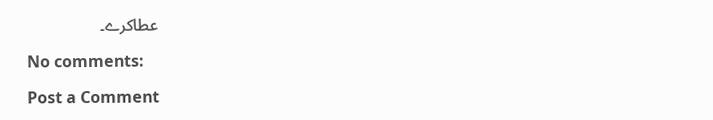عطاکرے۔

No comments:

Post a Comment